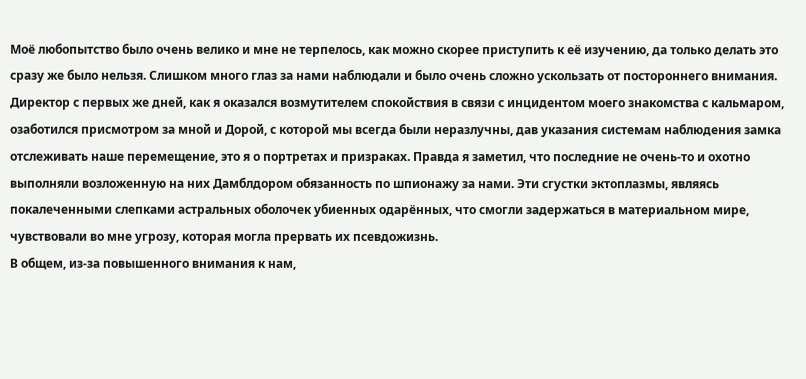Моё любопытство было очень велико и мне не терпелось, как можно скорее приступить к её изучению, да только делать это сразу же было нельзя. Слишком много глаз за нами наблюдали и было очень сложно ускользать от постороннего внимания. Директор с первых же дней, как я оказался возмутителем спокойствия в связи с инцидентом моего знакомства с кальмаром, озаботился присмотром за мной и Дорой, с которой мы всегда были неразлучны, дав указания системам наблюдения замка отслеживать наше перемещение, это я о портретах и призраках. Правда я заметил, что последние не очень-то и охотно выполняли возложенную на них Дамблдором обязанность по шпионажу за нами. Эти сгустки эктоплазмы, являясь покалеченными слепками астральных оболочек убиенных одарённых, что смогли задержаться в материальном мире, чувствовали во мне угрозу, которая могла прервать их псевдожизнь.
В общем, из-за повышенного внимания к нам,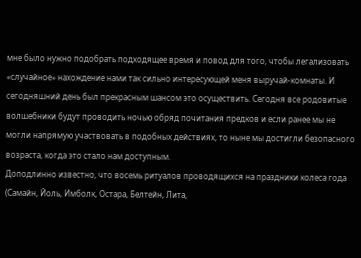мне было нужно подобрать подходящее время и повод для того, чтобы легализовать «случайное» нахождение нами так сильно интересующей меня выручай-комнаты. И сегодняшний день был прекрасным шансом это осуществить. Сегодня все родовитые волшебники будут проводить ночью обряд почитания предков и если ранее мы не могли напрямую участвовать в подобных действиях, то ныне мы достигли безопасного возраста, когда это стало нам доступным.
Доподлинно известно, что восемь ритуалов проводящихся на праздники колеса года (Самайн, Йоль, Имболк, Остара, Белтейн, Лита,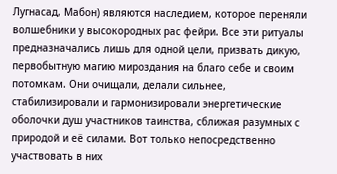Лугнасад, Мабон) являются наследием, которое переняли волшебники у высокородных рас фейри. Все эти ритуалы предназначались лишь для одной цели, призвать дикую, первобытную магию мироздания на благо себе и своим потомкам. Они очищали, делали сильнее, стабилизировали и гармонизировали энергетические оболочки душ участников таинства, сближая разумных с природой и её силами. Вот только непосредственно участвовать в них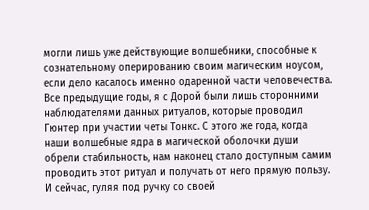могли лишь уже действующие волшебники, способные к сознательному оперированию своим магическим ноусом, если дело касалось именно одаренной части человечества. Все предыдущие годы, я с Дорой были лишь сторонними наблюдателями данных ритуалов, которые проводил Гюнтер при участии четы Тонкс. С этого же года, когда наши волшебные ядра в магической оболочки души обрели стабильность, нам наконец стало доступным самим проводить этот ритуал и получать от него прямую пользу.
И сейчас, гуляя под ручку со своей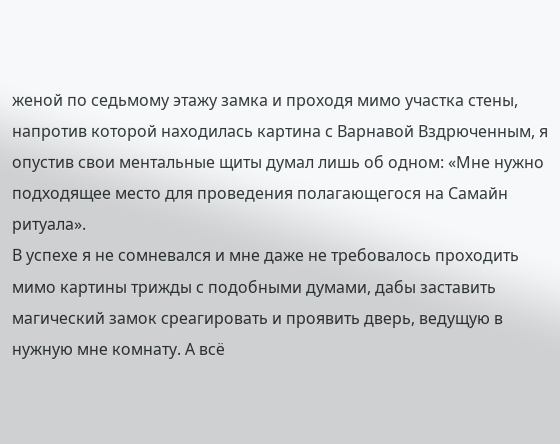женой по седьмому этажу замка и проходя мимо участка стены, напротив которой находилась картина с Варнавой Вздрюченным, я опустив свои ментальные щиты думал лишь об одном: «Мне нужно подходящее место для проведения полагающегося на Самайн ритуала».
В успехе я не сомневался и мне даже не требовалось проходить мимо картины трижды с подобными думами, дабы заставить магический замок среагировать и проявить дверь, ведущую в нужную мне комнату. А всё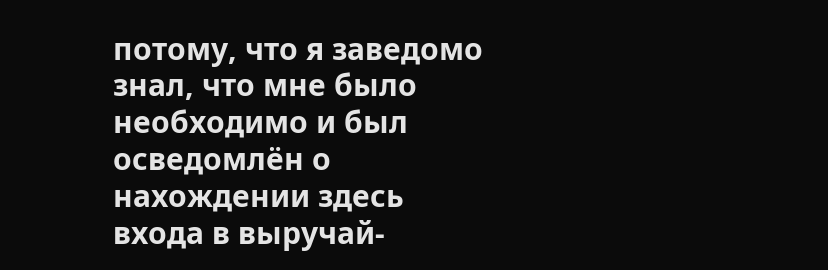потому, что я заведомо знал, что мне было необходимо и был осведомлён о нахождении здесь входа в выручай-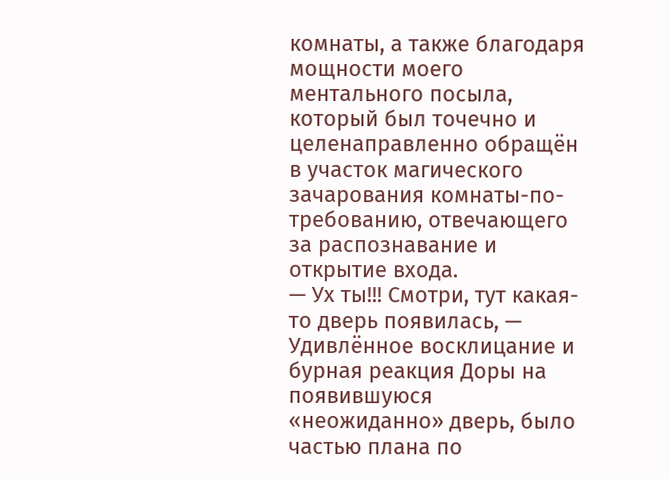комнаты, а также благодаря мощности моего ментального посыла, который был точечно и целенаправленно обращён в участок магического зачарования комнаты-по-требованию, отвечающего за распознавание и открытие входа.
— Ух ты!!! Смотри, тут какая-то дверь появилась, — Удивлённое восклицание и бурная реакция Доры на появившуюся «неожиданно» дверь, было частью плана по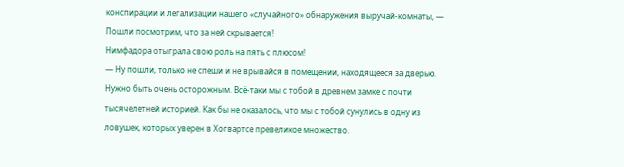конспирации и легализации нашего «случайного» обнаружения выручай-комнаты, — Пошли посмотрим, что за ней скрывается!
Нимфадора отыграла свою роль на пять с плюсом!
— Ну пошли, только не спеши и не врывайся в помещении, находящееся за дверью. Нужно быть очень осторожным. Всё-таки мы с тобой в древнем замке с почти тысячелетней историей. Как бы не оказалось, что мы с тобой сунулись в одну из ловушек, которых уверен в Хогвартсе превеликое множество.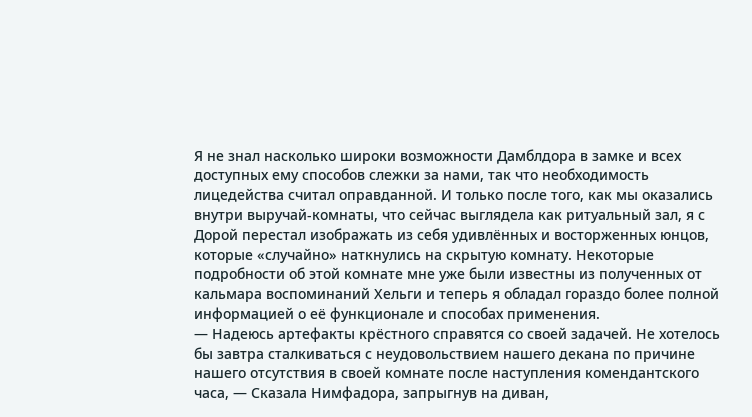Я не знал насколько широки возможности Дамблдора в замке и всех доступных ему способов слежки за нами, так что необходимость лицедейства считал оправданной. И только после того, как мы оказались внутри выручай-комнаты, что сейчас выглядела как ритуальный зал, я с Дорой перестал изображать из себя удивлённых и восторженных юнцов, которые «случайно» наткнулись на скрытую комнату. Некоторые подробности об этой комнате мне уже были известны из полученных от кальмара воспоминаний Хельги и теперь я обладал гораздо более полной информацией о её функционале и способах применения.
— Надеюсь артефакты крёстного справятся со своей задачей. Не хотелось бы завтра сталкиваться с неудовольствием нашего декана по причине нашего отсутствия в своей комнате после наступления комендантского часа, — Сказала Нимфадора, запрыгнув на диван,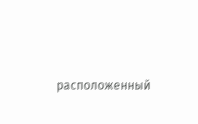расположенный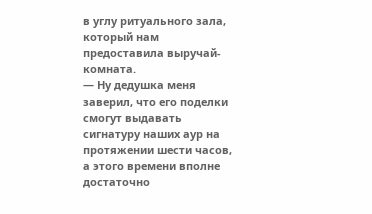в углу ритуального зала, который нам предоставила выручай-комната.
— Ну дедушка меня заверил, что его поделки смогут выдавать сигнатуру наших аур на протяжении шести часов, а этого времени вполне достаточно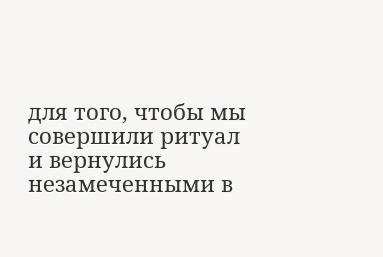для того, чтобы мы совершили ритуал и вернулись незамеченными в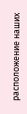расположение наших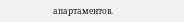апартаментов.